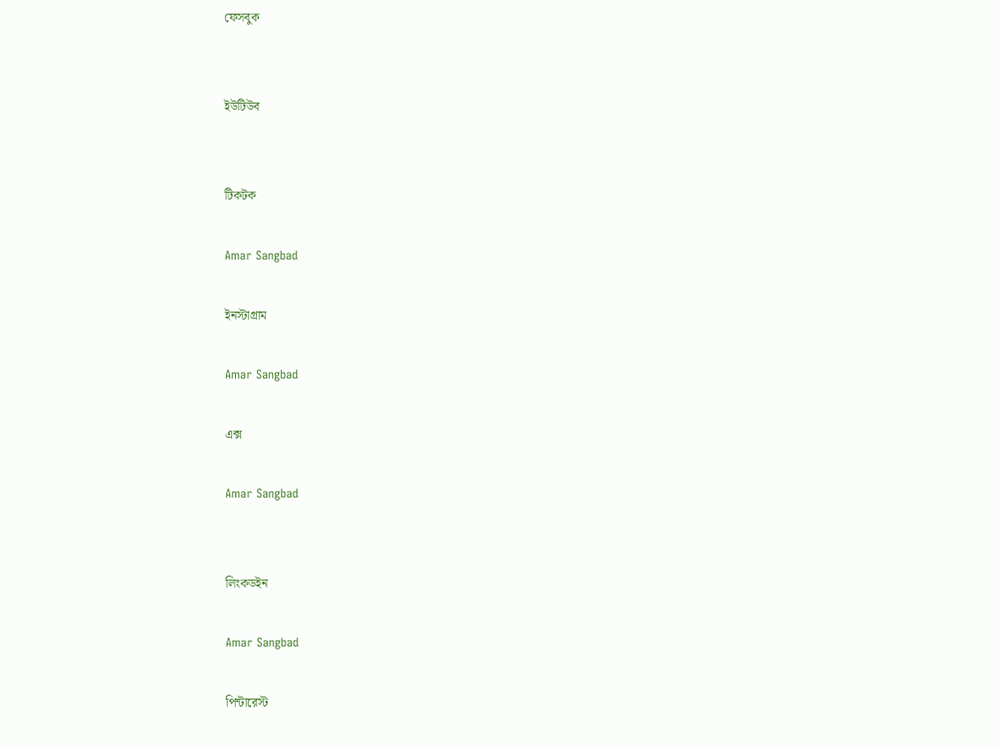ফেসবুক


ইউটিউব


টিকটক

Amar Sangbad

ইনস্টাগ্রাম

Amar Sangbad

এক্স

Amar Sangbad


লিংকডইন

Amar Sangbad

পিন্টারেস্ট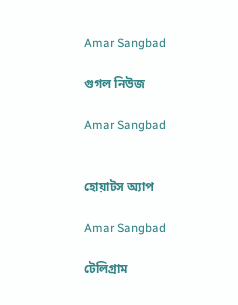Amar Sangbad

গুগল নিউজ

Amar Sangbad


হোয়াটস অ্যাপ

Amar Sangbad

টেলিগ্রাম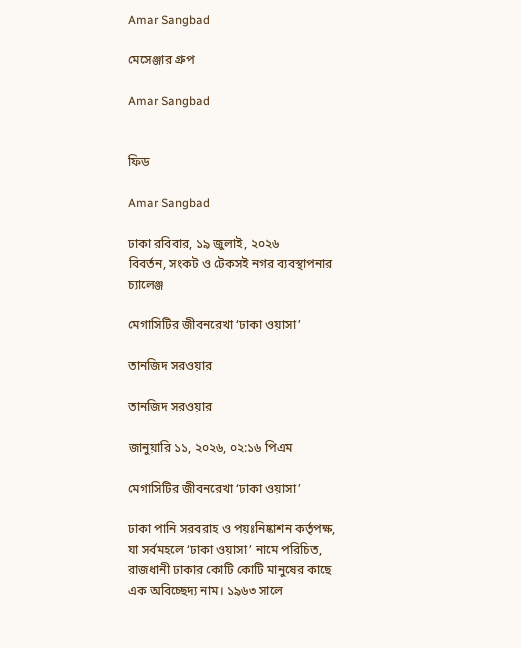Amar Sangbad

মেসেঞ্জার গ্রুপ

Amar Sangbad


ফিড

Amar Sangbad

ঢাকা রবিবার, ১৯ জুলাই, ২০২৬
বিবর্তন, সংকট ও টেকসই নগর ব্যবস্থাপনার চ্যালেঞ্জ

মেগাসিটির জীবনরেখা ‘ঢাকা ওয়াসা’

তানজিদ সরওয়ার

তানজিদ সরওয়ার

জানুয়ারি ১১, ২০২৬, ০২:১৬ পিএম

মেগাসিটির জীবনরেখা ‘ঢাকা ওয়াসা’

ঢাকা পানি সরবরাহ ও পয়ঃনিষ্কাশন কর্তৃপক্ষ, যা সর্বমহলে ‘ঢাকা ওয়াসা’ নামে পরিচিত, রাজধানী ঢাকার কোটি কোটি মানুষের কাছে এক অবিচ্ছেদ্য নাম। ১৯৬৩ সালে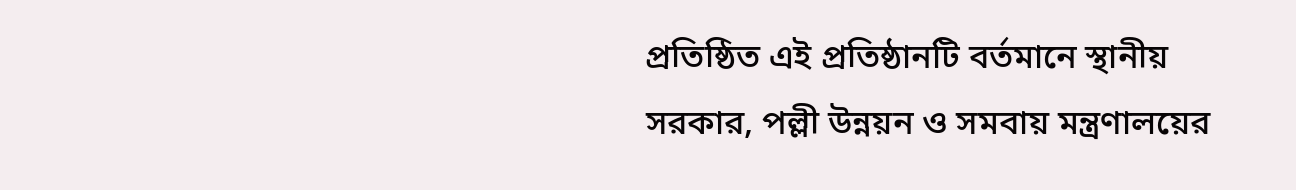প্রতিষ্ঠিত এই প্রতিষ্ঠানটি বর্তমানে স্থানীয় সরকার, পল্লী উন্নয়ন ও সমবায় মন্ত্রণালয়ের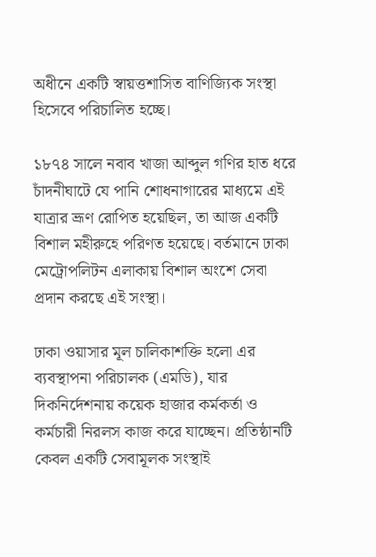অধীনে একটি স্বায়ত্তশাসিত বাণিজ্যিক সংস্থা হিসেবে পরিচালিত হচ্ছে।

১৮৭৪ সালে নবাব খাজা আব্দুল গণির হাত ধরে চাঁদনীঘাটে যে পানি শোধনাগারের মাধ্যমে এই যাত্রার ভ্রূণ রোপিত হয়েছিল, তা আজ একটি বিশাল মহীরুহে পরিণত হয়েছে। বর্তমানে ঢাকা মেট্রোপলিটন এলাকায় বিশাল অংশে সেবা প্রদান করছে এই সংস্থা।

ঢাকা ওয়াসার মূল চালিকাশক্তি হলো এর ব্যবস্থাপনা পরিচালক (এমডি), যার দিকনির্দেশনায় কয়েক হাজার কর্মকর্তা ও কর্মচারী নিরলস কাজ করে যাচ্ছেন। প্রতিষ্ঠানটি কেবল একটি সেবামূলক সংস্থাই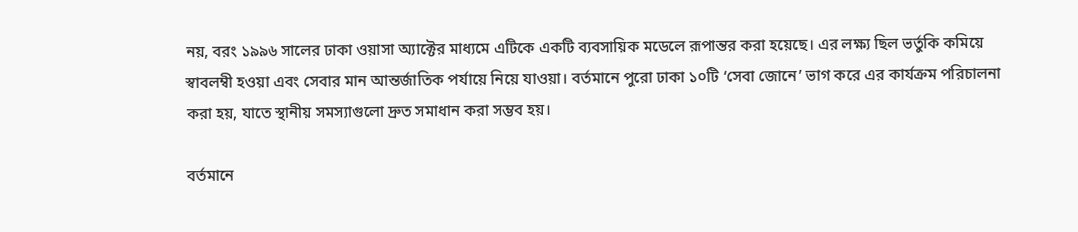নয়, বরং ১৯৯৬ সালের ঢাকা ওয়াসা অ্যাক্টের মাধ্যমে এটিকে একটি ব্যবসায়িক মডেলে রূপান্তর করা হয়েছে। এর লক্ষ্য ছিল ভর্তুকি কমিয়ে স্বাবলম্বী হওয়া এবং সেবার মান আন্তর্জাতিক পর্যায়ে নিয়ে যাওয়া। বর্তমানে পুরো ঢাকা ১০টি ‘সেবা জোনে’ ভাগ করে এর কার্যক্রম পরিচালনা করা হয়, যাতে স্থানীয় সমস্যাগুলো দ্রুত সমাধান করা সম্ভব হয়।

বর্তমানে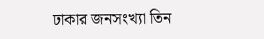ঢাকার জনসংখ্যা তিন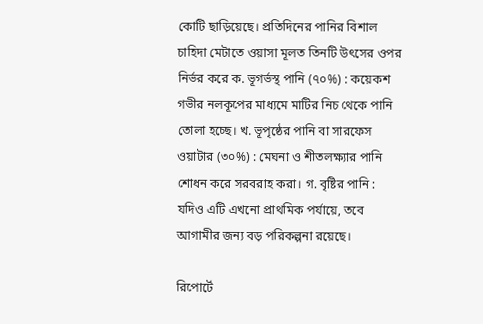কোটি ছাড়িয়েছে। প্রতিদিনের পানির বিশাল চাহিদা মেটাতে ওয়াসা মূলত তিনটি উৎসের ওপর নির্ভর করে ক. ভূগর্ভস্থ পানি (৭০%) : কয়েকশ গভীর নলকূপের মাধ্যমে মাটির নিচ থেকে পানি তোলা হচ্ছে। খ. ভূপৃষ্ঠের পানি বা সারফেস ওয়াটার (৩০%) : মেঘনা ও শীতলক্ষ্যার পানি শোধন করে সরবরাহ করা। গ. বৃষ্টির পানি : যদিও এটি এখনো প্রাথমিক পর্যায়ে, তবে আগামীর জন্য বড় পরিকল্পনা রয়েছে।

রিপোর্টে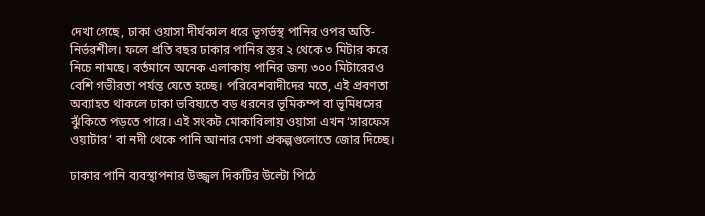দেখা গেছে, ঢাকা ওয়াসা দীর্ঘকাল ধরে ভূগর্ভস্থ পানির ওপর অতি-নির্ভরশীল। ফলে প্রতি বছর ঢাকার পানির স্তর ২ থেকে ৩ মিটার করে নিচে নামছে। বর্তমানে অনেক এলাকায় পানির জন্য ৩০০ মিটারেরও বেশি গভীরতা পর্যন্ত যেতে হচ্ছে। পরিবেশবাদীদের মতে, এই প্রবণতা অব্যাহত থাকলে ঢাকা ভবিষ্যতে বড় ধরনের ভূমিকম্প বা ভূমিধসের ঝুঁকিতে পড়তে পারে। এই সংকট মোকাবিলায় ওয়াসা এখন ‘সারফেস ওয়াটার’ বা নদী থেকে পানি আনার মেগা প্রকল্পগুলোতে জোর দিচ্ছে।

ঢাকার পানি ব্যবস্থাপনার উজ্জ্বল দিকটির উল্টো পিঠে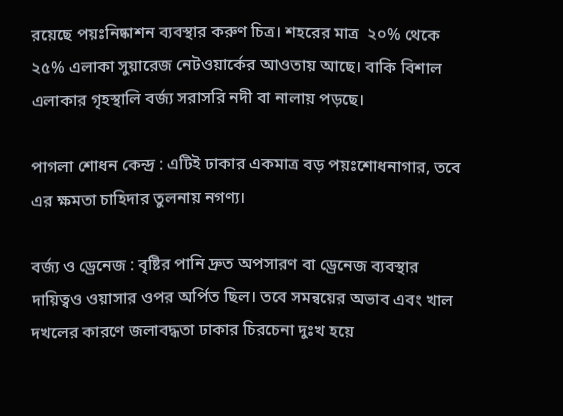রয়েছে পয়ঃনিষ্কাশন ব্যবস্থার করুণ চিত্র। শহরের মাত্র  ২০% থেকে ২৫% এলাকা সুয়ারেজ নেটওয়ার্কের আওতায় আছে। বাকি বিশাল এলাকার গৃহস্থালি বর্জ্য সরাসরি নদী বা নালায় পড়ছে।

পাগলা শোধন কেন্দ্র : এটিই ঢাকার একমাত্র বড় পয়ঃশোধনাগার, তবে এর ক্ষমতা চাহিদার তুলনায় নগণ্য।

বর্জ্য ও ড্রেনেজ : বৃষ্টির পানি দ্রুত অপসারণ বা ড্রেনেজ ব্যবস্থার দায়িত্বও ওয়াসার ওপর অর্পিত ছিল। তবে সমন্বয়ের অভাব এবং খাল দখলের কারণে জলাবদ্ধতা ঢাকার চিরচেনা দুঃখ হয়ে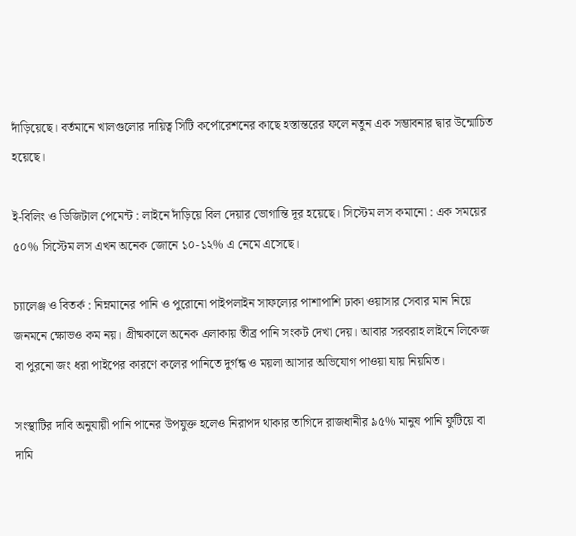দাঁড়িয়েছে। বর্তমানে খালগুলোর দায়িত্ব সিটি কর্পোরেশনের কাছে হস্তান্তরের ফলে নতুন এক সম্ভাবনার দ্বার উন্মোচিত হয়েছে।

ই-বিলিং ও ডিজিটাল পেমেন্ট : লাইনে দাঁড়িয়ে বিল দেয়ার ভোগান্তি দূর হয়েছে। সিস্টেম লস কমানো : এক সময়ের ৫০% সিস্টেম লস এখন অনেক জোনে ১০-১২% এ নেমে এসেছে।

চ্যালেঞ্জ ও বিতর্ক : নিম্নমানের পানি ও পুরোনো পাইপলাইন সাফল্যের পাশাপাশি ঢাকা ওয়াসার সেবার মান নিয়ে জনমনে ক্ষোভও কম নয়। গ্রীষ্মকালে অনেক এলাকায় তীব্র পানি সংকট দেখা দেয়। আবার সরবরাহ লাইনে লিকেজ বা পুরনো জং ধরা পাইপের কারণে কলের পানিতে দুর্গন্ধ ও ময়লা আসার অভিযোগ পাওয়া যায় নিয়মিত।

সংস্থাটির দাবি অনুযায়ী পানি পানের উপযুক্ত হলেও নিরাপদ থাকার তাগিদে রাজধানীর ৯৫% মানুষ পানি ফুটিয়ে বা দামি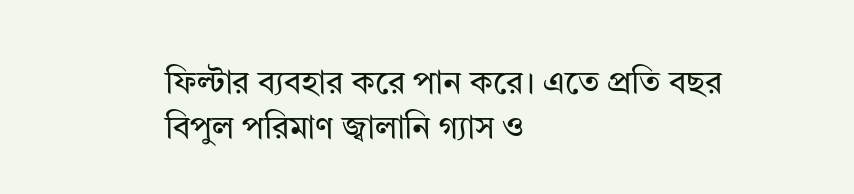ফিল্টার ব্যবহার করে পান করে। এতে প্রতি বছর বিপুল পরিমাণ জ্বালানি গ্যাস ও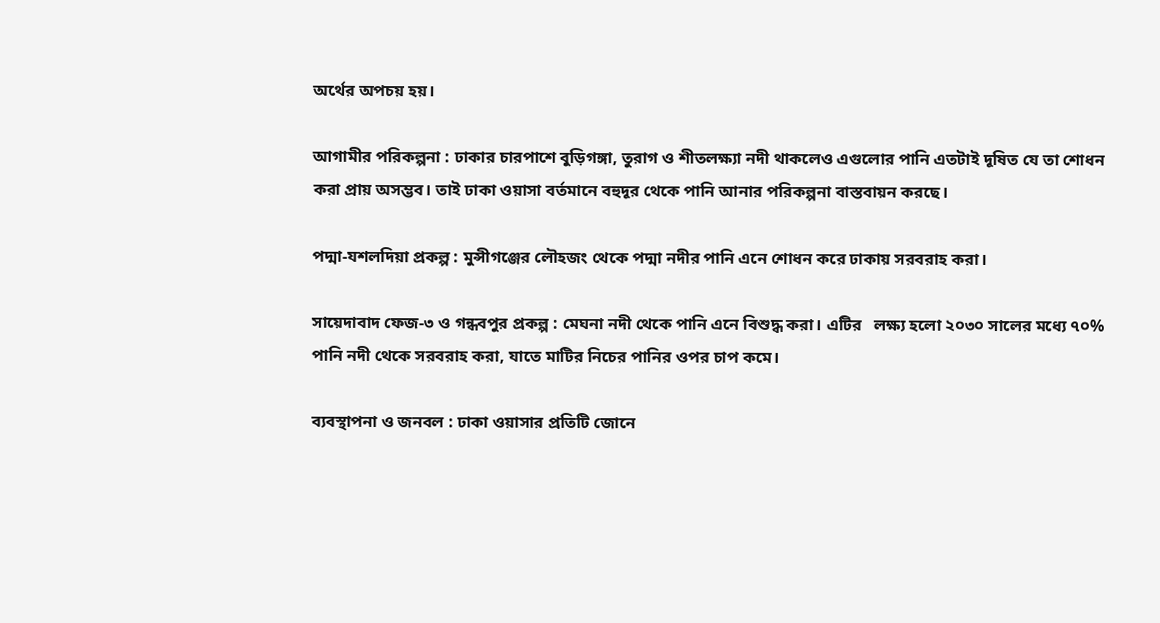অর্থের অপচয় হয়।

আগামীর পরিকল্পনা : ঢাকার চারপাশে বুড়িগঙ্গা, তুরাগ ও শীতলক্ষ্যা নদী থাকলেও এগুলোর পানি এতটাই দূষিত যে তা শোধন করা প্রায় অসম্ভব। তাই ঢাকা ওয়াসা বর্তমানে বহুদূর থেকে পানি আনার পরিকল্পনা বাস্তবায়ন করছে।

পদ্মা-যশলদিয়া প্রকল্প : মুন্সীগঞ্জের লৌহজং থেকে পদ্মা নদীর পানি এনে শোধন করে ঢাকায় সরবরাহ করা।

সায়েদাবাদ ফেজ-৩ ও গন্ধবপুর প্রকল্প : মেঘনা নদী থেকে পানি এনে বিশুদ্ধ করা। এটির   লক্ষ্য হলো ২০৩০ সালের মধ্যে ৭০% পানি নদী থেকে সরবরাহ করা, যাতে মাটির নিচের পানির ওপর চাপ কমে।

ব্যবস্থাপনা ও জনবল : ঢাকা ওয়াসার প্রতিটি জোনে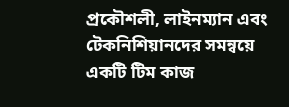প্রকৌশলী, লাইনম্যান এবং টেকনিশিয়ানদের সমন্বয়ে একটি টিম কাজ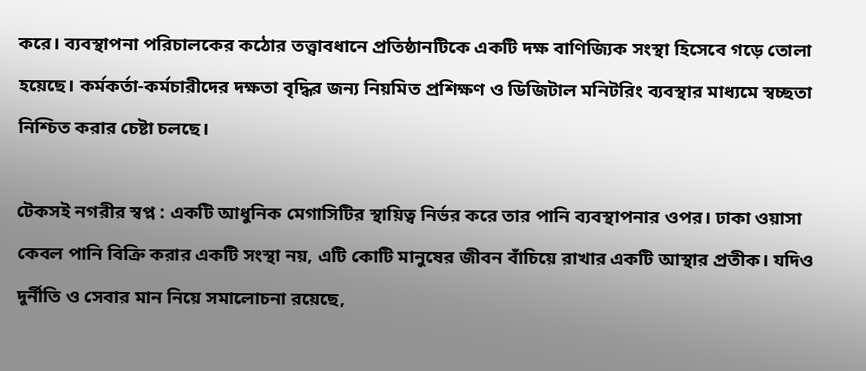করে। ব্যবস্থাপনা পরিচালকের কঠোর তত্ত্বাবধানে প্রতিষ্ঠানটিকে একটি দক্ষ বাণিজ্যিক সংস্থা হিসেবে গড়ে তোলা হয়েছে। কর্মকর্তা-কর্মচারীদের দক্ষতা বৃদ্ধির জন্য নিয়মিত প্রশিক্ষণ ও ডিজিটাল মনিটরিং ব্যবস্থার মাধ্যমে স্বচ্ছতা নিশ্চিত করার চেষ্টা চলছে।

টেকসই নগরীর স্বপ্ন : একটি আধুনিক মেগাসিটির স্থায়িত্ব নির্ভর করে তার পানি ব্যবস্থাপনার ওপর। ঢাকা ওয়াসা কেবল পানি বিক্রি করার একটি সংস্থা নয়, এটি কোটি মানুষের জীবন বাঁচিয়ে রাখার একটি আস্থার প্রতীক। যদিও দুর্নীতি ও সেবার মান নিয়ে সমালোচনা রয়েছে,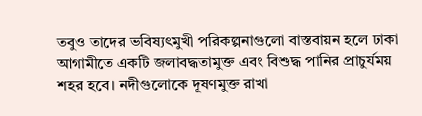তবুও তাদের ভবিষ্যৎমুখী পরিকল্পনাগুলো বাস্তবায়ন হলে ঢাকা আগামীতে একটি জলাবদ্ধতামুক্ত এবং বিশুদ্ধ পানির প্রাচুর্যময় শহর হবে। নদীগুলোকে দূষণমুক্ত রাখা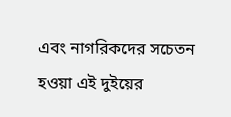এবং নাগরিকদের সচেতন হওয়া এই দুইয়ের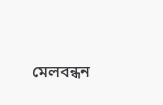মেলবন্ধন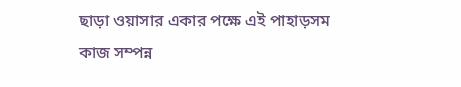ছাড়া ওয়াসার একার পক্ষে এই পাহাড়সম কাজ সম্পন্ন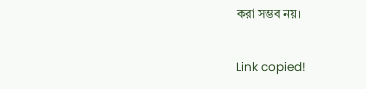করা সম্ভব নয়।

Link copied!